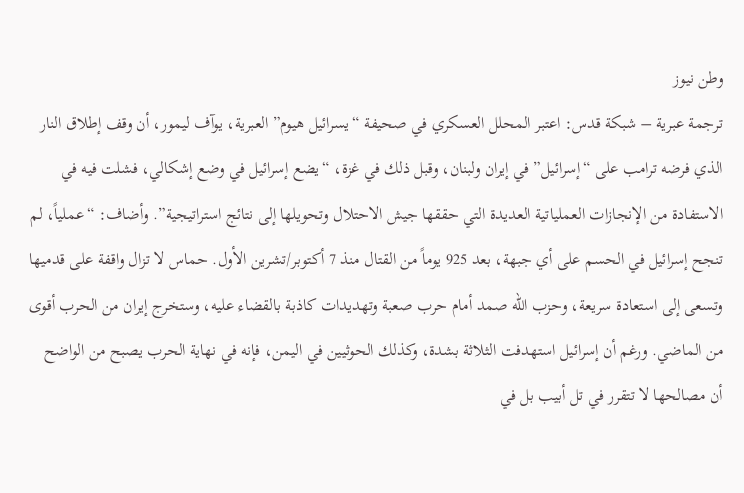وطن نيوز
ترجمة عبرية – شبكة قدس: اعتبر المحلل العسكري في صحيفة “يسرائيل هيوم” العبرية، يوآف ليمور، أن وقف إطلاق النار الذي فرضه ترامب على “إسرائيل” في إيران ولبنان، وقبل ذلك في غزة، “يضع إسرائيل في وضع إشكالي، فشلت فيه في الاستفادة من الإنجازات العملياتية العديدة التي حققها جيش الاحتلال وتحويلها إلى نتائج استراتيجية”. وأضاف: “عملياً، لم تنجح إسرائيل في الحسم على أي جبهة، بعد 925 يوماً من القتال منذ 7 أكتوبر/تشرين الأول. حماس لا تزال واقفة على قدميها وتسعى إلى استعادة سريعة، وحزب الله صمد أمام حرب صعبة وتهديدات كاذبة بالقضاء عليه، وستخرج إيران من الحرب أقوى من الماضي. ورغم أن إسرائيل استهدفت الثلاثة بشدة، وكذلك الحوثيين في اليمن، فإنه في نهاية الحرب يصبح من الواضح أن مصالحها لا تتقرر في تل أبيب بل في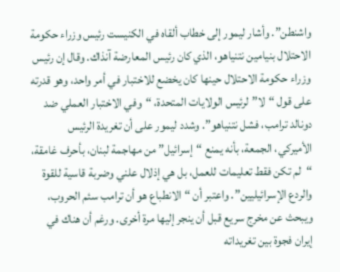واشنطن”. وأشار ليمور إلى خطاب ألقاه في الكنيست رئيس وزراء حكومة الاحتلال بنيامين نتنياهو، الذي كان رئيس المعارضة آنذاك. وقال إن رئيس وزراء حكومة الاحتلال حينها كان يخضع للاختبار في أمر واحد، وهو قدرته على قول “لا” لرئيس الولايات المتحدة، “وفي الاختبار العملي ضد دونالد ترامب، فشل نتنياهو”. وشدد ليمور على أن تغريدة الرئيس الأميركي، الجمعة، بأنه يمنع “إسرائيل” من مهاجمة لبنان، بأحرف غامقة، “لم تكن فقط تعليمات للعمل، بل هي إذلال علني وضربة قاسية للقوة والردع الإسرائيليين”. واعتبر أن “الانطباع هو أن ترامب سئم الحروب، ويبحث عن مخرج سريع قبل أن ينجر إليها مرة أخرى. ورغم أن هناك في إيران فجوة بين تغريداته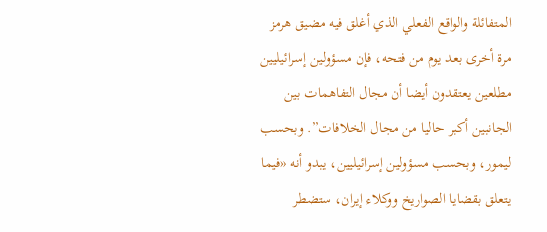المتفائلة والواقع الفعلي الذي أغلق فيه مضيق هرمز مرة أخرى بعد يوم من فتحه، فإن مسؤولين إسرائيليين مطلعين يعتقدون أيضا أن مجال التفاهمات بين الجانبين أكبر حاليا من مجال الخلافات”. وبحسب ليمور، وبحسب مسؤولين إسرائيليين، يبدو أنه «فيما يتعلق بقضايا الصواريخ ووكلاء إيران، ستضطر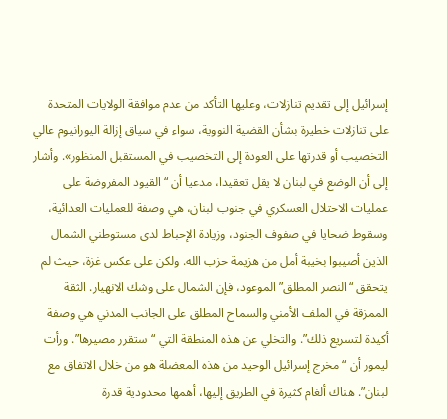إسرائيل إلى تقديم تنازلات، وعليها التأكد من عدم موافقة الولايات المتحدة على تنازلات خطيرة بشأن القضية النووية، سواء في سياق إزالة اليورانيوم عالي التخصيب أو قدرتها على العودة إلى التخصيب في المستقبل المنظور». وأشار إلى أن الوضع في لبنان لا يقل تعقيدا، مدعيا أن “القيود المفروضة على عمليات الاحتلال العسكري في جنوب لبنان، هي وصفة للعمليات العدائية، وسقوط ضحايا في صفوف الجنود، وزيادة الإحباط لدى مستوطني الشمال الذين أصيبوا بخيبة أمل من هزيمة حزب الله. ولكن على عكس غزة، حيث لم يتحقق “النصر المطلق” الموعود، فإن الشمال على وشك الانهيار. الثقة الممزقة في الملف الأمني والسماح المطلق على الجانب المدني هي وصفة أكيدة لتسريع ذلك”. والتخلي عن هذه المنطقة التي “ستقرر مصيرها”. ورأت ليمور أن “مخرج إسرائيل الوحيد من هذه المعضلة هو من خلال الاتفاق مع لبنان”. هناك ألغام كثيرة في الطريق إليها، أهمها محدودية قدرة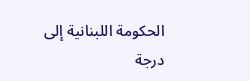الحكومة اللبنانية إلى درجة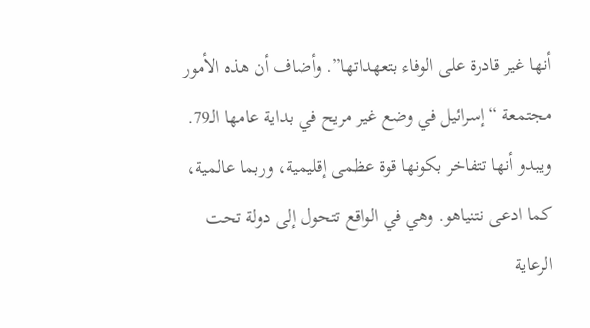أنها غير قادرة على الوفاء بتعهداتها”. وأضاف أن هذه الأمور مجتمعة “إسرائيل في وضع غير مريح في بداية عامها الـ79. ويبدو أنها تتفاخر بكونها قوة عظمى إقليمية، وربما عالمية، كما ادعى نتنياهو. وهي في الواقع تتحول إلى دولة تحت الرعاية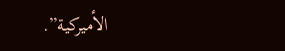الأميركية”.